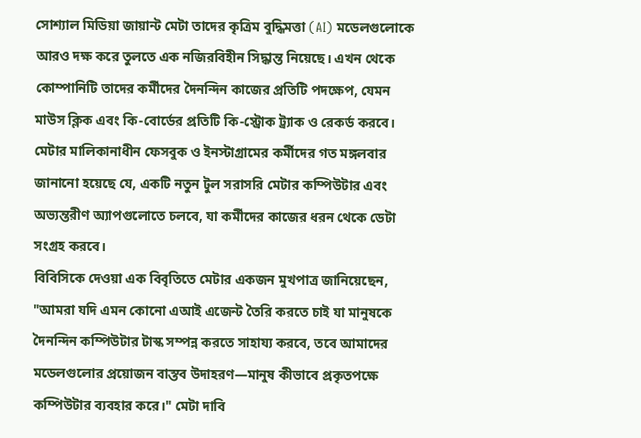সোশ্যাল মিডিয়া জায়ান্ট মেটা তাদের কৃত্রিম বুদ্ধিমত্তা (AI) মডেলগুলোকে আরও দক্ষ করে তুলতে এক নজিরবিহীন সিদ্ধান্ত নিয়েছে। এখন থেকে কোম্পানিটি তাদের কর্মীদের দৈনন্দিন কাজের প্রতিটি পদক্ষেপ, যেমন মাউস ক্লিক এবং কি-বোর্ডের প্রতিটি কি-স্ট্রোক ট্র্যাক ও রেকর্ড করবে। মেটার মালিকানাধীন ফেসবুক ও ইনস্টাগ্রামের কর্মীদের গত মঙ্গলবার জানানো হয়েছে যে, একটি নতুন টুল সরাসরি মেটার কম্পিউটার এবং অভ্যন্তরীণ অ্যাপগুলোতে চলবে, যা কর্মীদের কাজের ধরন থেকে ডেটা সংগ্রহ করবে।
বিবিসিকে দেওয়া এক বিবৃতিতে মেটার একজন মুখপাত্র জানিয়েছেন, "আমরা যদি এমন কোনো এআই এজেন্ট তৈরি করতে চাই যা মানুষকে দৈনন্দিন কম্পিউটার টাস্ক সম্পন্ন করতে সাহায্য করবে, তবে আমাদের মডেলগুলোর প্রয়োজন বাস্তব উদাহরণ—মানুষ কীভাবে প্রকৃতপক্ষে কম্পিউটার ব্যবহার করে।" মেটা দাবি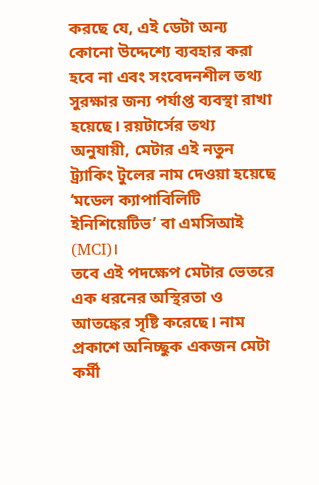করছে যে, এই ডেটা অন্য কোনো উদ্দেশ্যে ব্যবহার করা হবে না এবং সংবেদনশীল তথ্য সুরক্ষার জন্য পর্যাপ্ত ব্যবস্থা রাখা হয়েছে। রয়টার্সের তথ্য অনুযায়ী, মেটার এই নতুন ট্র্যাকিং টুলের নাম দেওয়া হয়েছে ‘মডেল ক্যাপাবিলিটি ইনিশিয়েটিভ’ বা এমসিআই (MCI)।
তবে এই পদক্ষেপ মেটার ভেতরে এক ধরনের অস্থিরতা ও আতঙ্কের সৃষ্টি করেছে। নাম প্রকাশে অনিচ্ছুক একজন মেটা কর্মী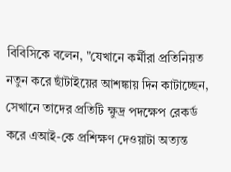বিবিসিকে বলেন, "যেখানে কর্মীরা প্রতিনিয়ত নতুন করে ছাঁটাইয়ের আশঙ্কায় দিন কাটাচ্ছেন, সেখানে তাদের প্রতিটি ক্ষুদ্র পদক্ষেপ রেকর্ড করে এআই-কে প্রশিক্ষণ দেওয়াটা অত্যন্ত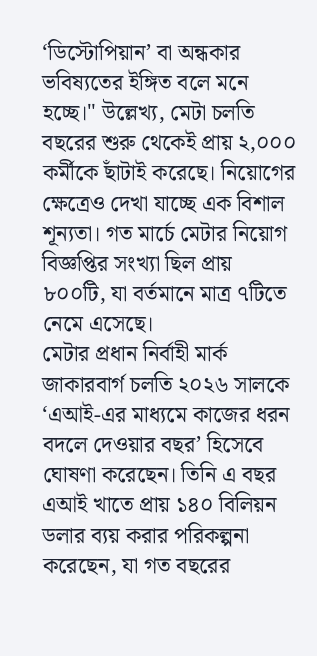‘ডিস্টোপিয়ান’ বা অন্ধকার ভবিষ্যতের ইঙ্গিত বলে মনে হচ্ছে।" উল্লেখ্য, মেটা চলতি বছরের শুরু থেকেই প্রায় ২,০০০ কর্মীকে ছাঁটাই করেছে। নিয়োগের ক্ষেত্রেও দেখা যাচ্ছে এক বিশাল শূন্যতা। গত মার্চে মেটার নিয়োগ বিজ্ঞপ্তির সংখ্যা ছিল প্রায় ৮০০টি, যা বর্তমানে মাত্র ৭টিতে নেমে এসেছে।
মেটার প্রধান নির্বাহী মার্ক জাকারবার্গ চলতি ২০২৬ সালকে ‘এআই-এর মাধ্যমে কাজের ধরন বদলে দেওয়ার বছর’ হিসেবে ঘোষণা করেছেন। তিনি এ বছর এআই খাতে প্রায় ১৪০ বিলিয়ন ডলার ব্যয় করার পরিকল্পনা করেছেন, যা গত বছরের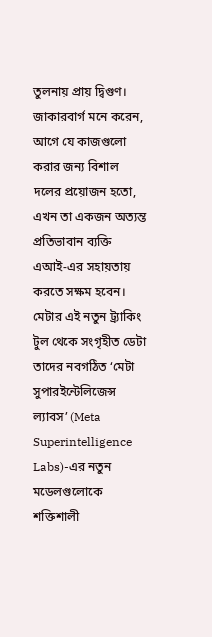তুলনায় প্রায় দ্বিগুণ। জাকারবার্গ মনে করেন, আগে যে কাজগুলো করার জন্য বিশাল দলের প্রয়োজন হতো, এখন তা একজন অত্যন্ত প্রতিভাবান ব্যক্তি এআই-এর সহায়তায় করতে সক্ষম হবেন।
মেটার এই নতুন ট্র্যাকিং টুল থেকে সংগৃহীত ডেটা তাদের নবগঠিত ‘মেটা সুপারইন্টেলিজেন্স ল্যাবস’ (Meta Superintelligence Labs)-এর নতুন মডেলগুলোকে শক্তিশালী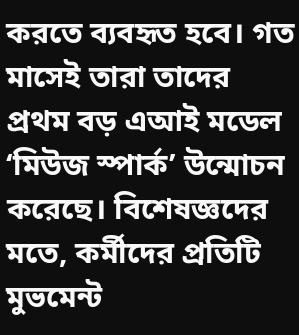করতে ব্যবহৃত হবে। গত মাসেই তারা তাদের প্রথম বড় এআই মডেল ‘মিউজ স্পার্ক’ উন্মোচন করেছে। বিশেষজ্ঞদের মতে, কর্মীদের প্রতিটি মুভমেন্ট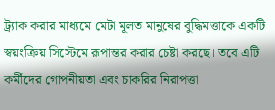ট্র্যাক করার মাধ্যমে মেটা মূলত মানুষের বুদ্ধিমত্তাকে একটি স্বয়ংক্রিয় সিস্টেমে রূপান্তর করার চেষ্টা করছে। তবে এটি কর্মীদের গোপনীয়তা এবং চাকরির নিরাপত্তা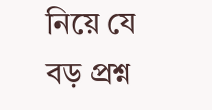নিয়ে যে বড় প্রশ্ন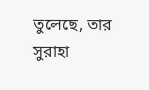তুলেছে, তার সুরাহা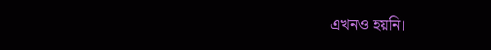এখনও হয়নি।